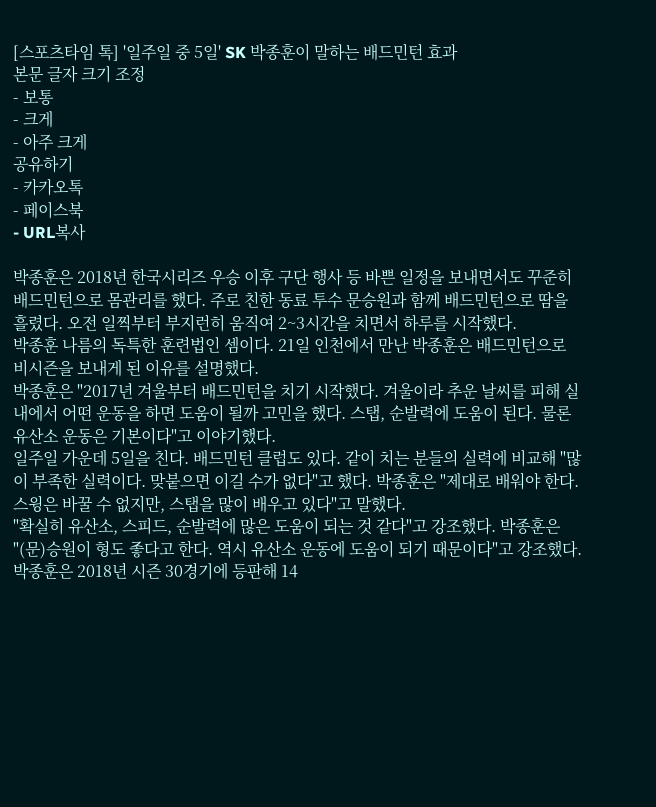[스포츠타임 톡] '일주일 중 5일' SK 박종훈이 말하는 배드민턴 효과
본문 글자 크기 조정
- 보통
- 크게
- 아주 크게
공유하기
- 카카오톡
- 페이스북
- URL복사

박종훈은 2018년 한국시리즈 우승 이후 구단 행사 등 바쁜 일정을 보내면서도 꾸준히 배드민턴으로 몸관리를 했다. 주로 친한 동료 투수 문승원과 함께 배드민턴으로 땀을 흘렸다. 오전 일찍부터 부지런히 움직여 2~3시간을 치면서 하루를 시작했다.
박종훈 나름의 독특한 훈련법인 셈이다. 21일 인천에서 만난 박종훈은 배드민턴으로 비시즌을 보내게 된 이유를 설명했다.
박종훈은 "2017년 겨울부터 배드민턴을 치기 시작했다. 겨울이라 추운 날씨를 피해 실내에서 어떤 운동을 하면 도움이 될까 고민을 했다. 스탭, 순발력에 도움이 된다. 물론 유산소 운동은 기본이다"고 이야기했다.
일주일 가운데 5일을 친다. 배드민턴 클럽도 있다. 같이 치는 분들의 실력에 비교해 "많이 부족한 실력이다. 맞붙으면 이길 수가 없다"고 했다. 박종훈은 "제대로 배워야 한다. 스윙은 바꿀 수 없지만, 스탭을 많이 배우고 있다"고 말했다.
"확실히 유산소, 스피드, 순발력에 많은 도움이 되는 것 같다"고 강조했다. 박종훈은 "(문)승원이 형도 좋다고 한다. 역시 유산소 운동에 도움이 되기 때문이다"고 강조했다.
박종훈은 2018년 시즌 30경기에 등판해 14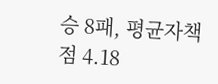승 8패, 평균자책점 4.18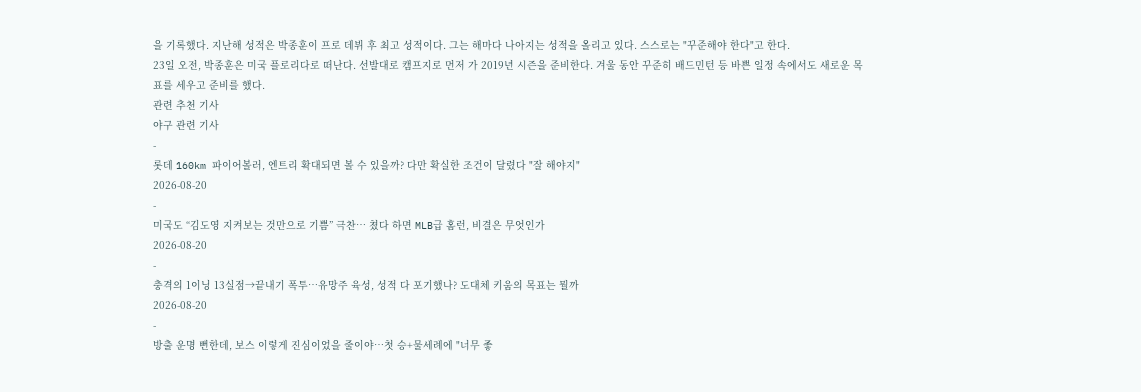을 기록했다. 지난해 성적은 박종훈이 프로 데뷔 후 최고 성적이다. 그는 해마다 나아지는 성적을 올리고 있다. 스스로는 "꾸준해야 한다"고 한다.
23일 오전, 박종훈은 미국 플로리다로 떠난다. 선발대로 캠프지로 먼저 가 2019년 시즌을 준비한다. 겨울 동안 꾸준히 배드민턴 등 바쁜 일정 속에서도 새로운 목표를 세우고 준비를 했다.
관련 추천 기사
야구 관련 기사
-
롯데 160km 파이어볼러, 엔트리 확대되면 볼 수 있을까? 다만 확실한 조건이 달렸다 "잘 해야지"
2026-08-20
-
미국도 “김도영 지켜보는 것만으로 기쁨” 극찬… 쳤다 하면 MLB급 홈런, 비결은 무엇인가
2026-08-20
-
충격의 1이닝 13실점→끝내기 폭투…유망주 육성, 성적 다 포기했나? 도대체 키움의 목표는 뭘까
2026-08-20
-
방출 운명 뻔한데, 보스 이렇게 진심이었을 줄이야…첫 승+물세례에 "너무 좋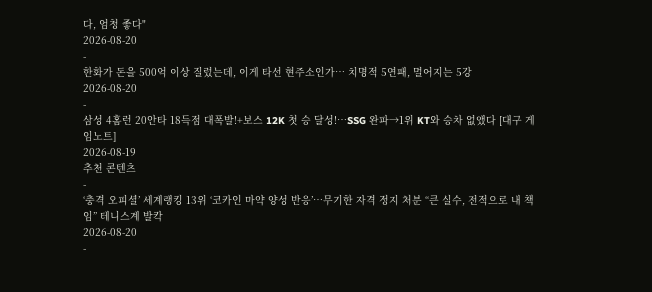다, 엄청 좋다"
2026-08-20
-
한화가 돈을 500억 이상 질렀는데, 이게 타선 현주소인가… 치명적 5연패, 멀어지는 5강
2026-08-20
-
삼성 4홈런 20안타 18득점 대폭발!+보스 12K 첫 승 달성!…SSG 완파→1위 KT와 승차 없앴다 [대구 게임노트]
2026-08-19
추천 콘텐츠
-
‘충격 오피셜’ 세계랭킹 13위 ‘코카인 마약 양성 반응’…무기한 자격 정지 처분 “큰 실수, 전적으로 내 책임” 테니스계 발칵
2026-08-20
-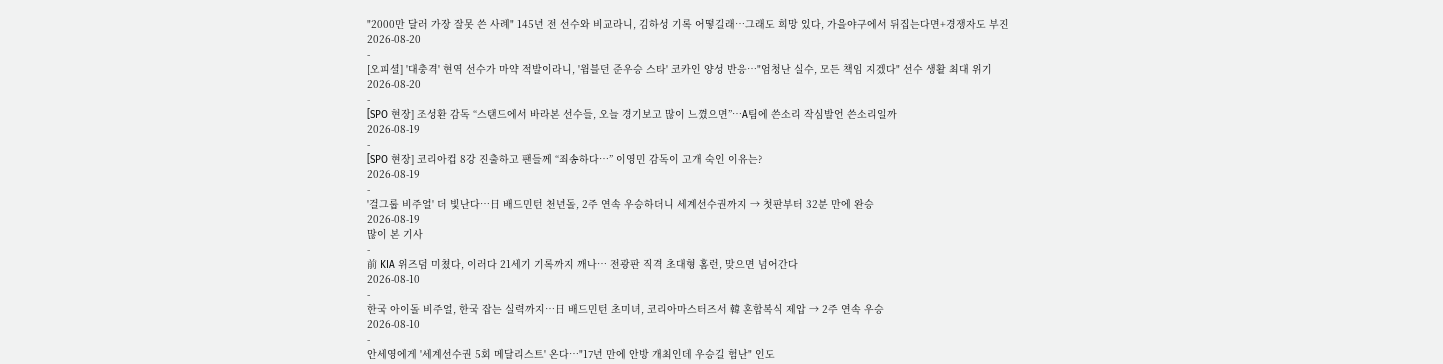"2000만 달러 가장 잘못 쓴 사례" 145년 전 선수와 비교라니, 김하성 기록 어떻길래…그래도 희망 있다, 가을야구에서 뒤집는다면+경쟁자도 부진
2026-08-20
-
[오피셜] '대충격' 현역 선수가 마약 적발이라니, '윔블던 준우승 스타' 코카인 양성 반응…"엄청난 실수, 모든 책임 지겠다" 선수 생활 최대 위기
2026-08-20
-
[SPO 현장] 조성환 감독 “스탠드에서 바라본 선수들, 오늘 경기보고 많이 느꼈으면”…A팀에 쓴소리 작심발언 쓴소리일까
2026-08-19
-
[SPO 현장] 코리아컵 8강 진출하고 팬들께 “죄송하다…” 이영민 감독이 고개 숙인 이유는?
2026-08-19
-
'걸그룹 비주얼' 더 빛난다…日 배드민턴 천년돌, 2주 연속 우승하더니 세계선수권까지 → 첫판부터 32분 만에 완승
2026-08-19
많이 본 기사
-
前 KIA 위즈덤 미쳤다, 이러다 21세기 기록까지 깨나… 전광판 직격 초대형 홈런, 맞으면 넘어간다
2026-08-10
-
한국 아이돌 비주얼, 한국 잡는 실력까지…日 배드민턴 초미녀, 코리아마스터즈서 韓 혼합복식 제압 → 2주 연속 우승
2026-08-10
-
안세영에게 '세계선수권 5회 메달리스트' 온다…"17년 만에 안방 개최인데 우승길 험난" 인도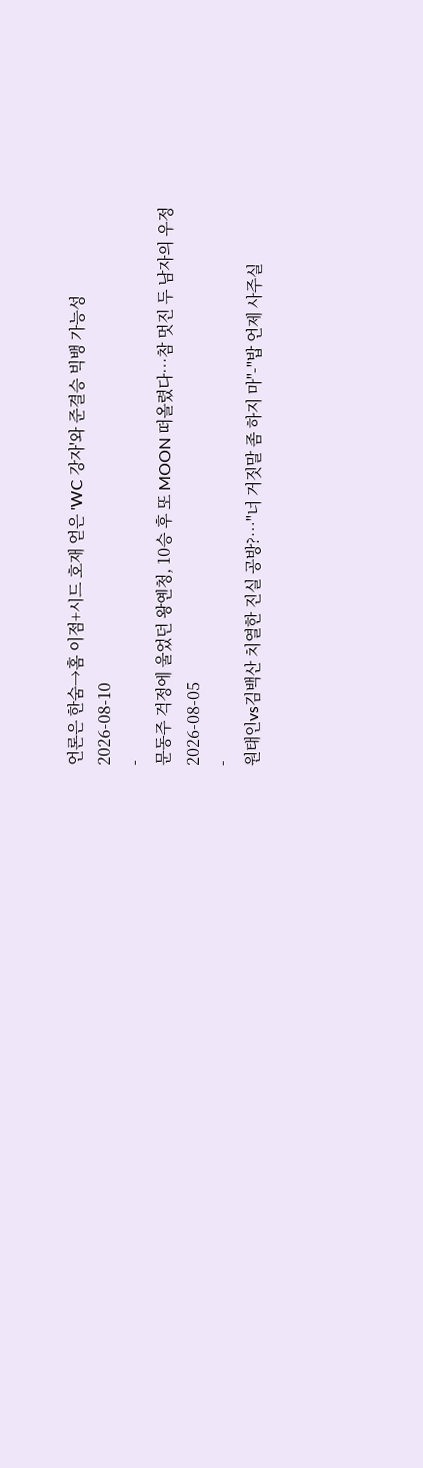언론은 한숨→홈 이점+시드 호재 얻은 'WC 강자'와 준결승 빅뱅 가능성
2026-08-10
-
문동주 걱정에 울었던 왕옌청, 10승 후 또 MOON 떠올렸다…참 멋진 두 남자의 우정
2026-08-05
-
원태인vs김백산 치열한 진실 공방?…"너 거짓말 좀 하지 마"-"밥 언제 사주실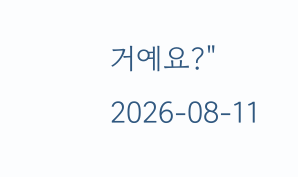거예요?"
2026-08-11